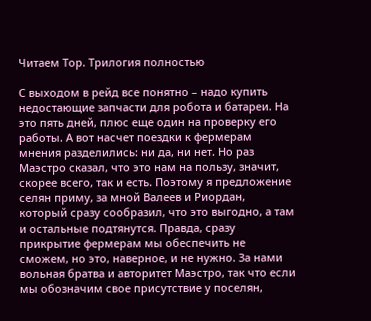Читаем Тор. Трилогия полностью

С выходом в рейд все понятно – надо купить недостающие запчасти для робота и батареи. На это пять дней, плюс еще один на проверку его работы. А вот насчет поездки к фермерам мнения разделились: ни да, ни нет. Но раз Маэстро сказал, что это нам на пользу, значит, скорее всего, так и есть. Поэтому я предложение селян приму, за мной Валеев и Риордан, который сразу сообразил, что это выгодно, а там и остальные подтянутся. Правда, сразу прикрытие фермерам мы обеспечить не сможем, но это, наверное, и не нужно. За нами вольная братва и авторитет Маэстро, так что если мы обозначим свое присутствие у поселян,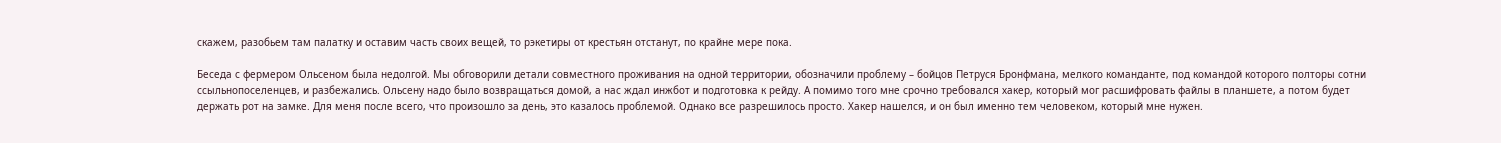скажем, разобьем там палатку и оставим часть своих вещей, то рэкетиры от крестьян отстанут, по крайне мере пока.

Беседа с фермером Ольсеном была недолгой. Мы обговорили детали совместного проживания на одной территории, обозначили проблему – бойцов Петруся Бронфмана, мелкого команданте, под командой которого полторы сотни ссыльнопоселенцев, и разбежались. Ольсену надо было возвращаться домой, а нас ждал инжбот и подготовка к рейду. А помимо того мне срочно требовался хакер, который мог расшифровать файлы в планшете, а потом будет держать рот на замке. Для меня после всего, что произошло за день, это казалось проблемой. Однако все разрешилось просто. Хакер нашелся, и он был именно тем человеком, который мне нужен.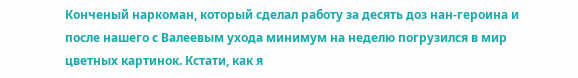Конченый наркоман, который сделал работу за десять доз нан-героина и после нашего с Валеевым ухода минимум на неделю погрузился в мир цветных картинок. Кстати, как я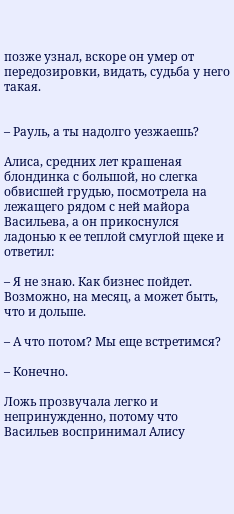позже узнал, вскоре он умер от передозировки, видать, судьба у него такая.


– Рауль, а ты надолго уезжаешь?

Алиса, средних лет крашеная блондинка с большой, но слегка обвисшей грудью, посмотрела на лежащего рядом с ней майора Васильева, а он прикоснулся ладонью к ее теплой смуглой щеке и ответил:

– Я не знаю. Как бизнес пойдет. Возможно, на месяц, а может быть, что и дольше.

– А что потом? Мы еще встретимся?

– Конечно.

Ложь прозвучала легко и непринужденно, потому что Васильев воспринимал Алису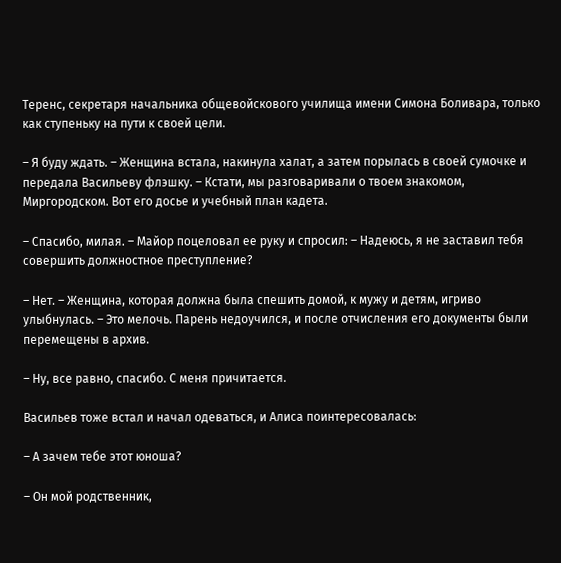Теренс, секретаря начальника общевойскового училища имени Симона Боливара, только как ступеньку на пути к своей цели.

– Я буду ждать. – Женщина встала, накинула халат, а затем порылась в своей сумочке и передала Васильеву флэшку. – Кстати, мы разговаривали о твоем знакомом, Миргородском. Вот его досье и учебный план кадета.

– Спасибо, милая. – Майор поцеловал ее руку и спросил: – Надеюсь, я не заставил тебя совершить должностное преступление?

– Нет. – Женщина, которая должна была спешить домой, к мужу и детям, игриво улыбнулась. – Это мелочь. Парень недоучился, и после отчисления его документы были перемещены в архив.

– Ну, все равно, спасибо. С меня причитается.

Васильев тоже встал и начал одеваться, и Алиса поинтересовалась:

– А зачем тебе этот юноша?

– Он мой родственник,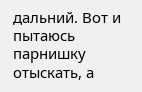дальний. Вот и пытаюсь парнишку отыскать, а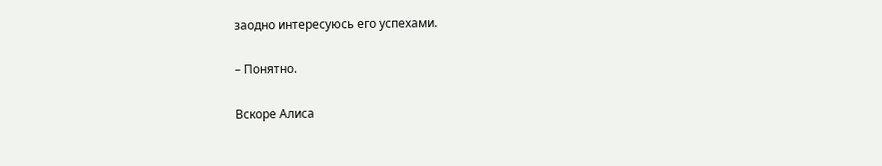заодно интересуюсь его успехами.

– Понятно.

Вскоре Алиса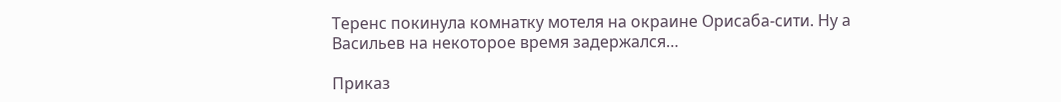Теренс покинула комнатку мотеля на окраине Орисаба-сити. Ну а Васильев на некоторое время задержался…

Приказ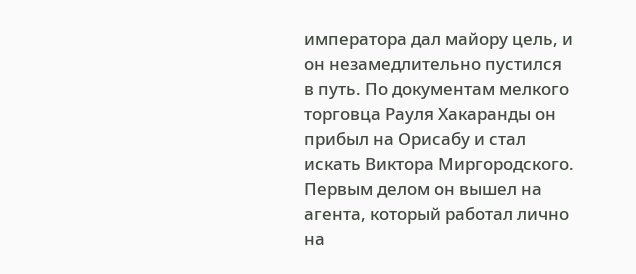императора дал майору цель, и он незамедлительно пустился в путь. По документам мелкого торговца Рауля Хакаранды он прибыл на Орисабу и стал искать Виктора Миргородского. Первым делом он вышел на агента, который работал лично на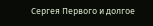Сергея Первого и долгое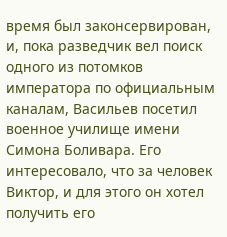время был законсервирован, и, пока разведчик вел поиск одного из потомков императора по официальным каналам, Васильев посетил военное училище имени Симона Боливара. Его интересовало, что за человек Виктор, и для этого он хотел получить его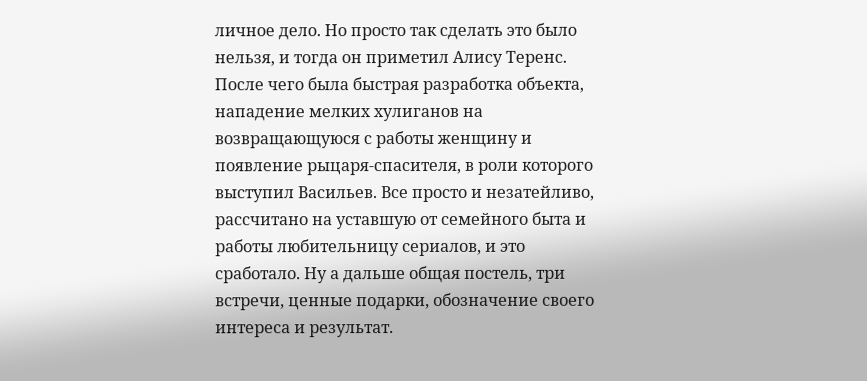личное дело. Но просто так сделать это было нельзя, и тогда он приметил Алису Теренс. После чего была быстрая разработка объекта, нападение мелких хулиганов на возвращающуюся с работы женщину и появление рыцаря-спасителя, в роли которого выступил Васильев. Все просто и незатейливо, рассчитано на уставшую от семейного быта и работы любительницу сериалов, и это сработало. Ну а дальше общая постель, три встречи, ценные подарки, обозначение своего интереса и результат.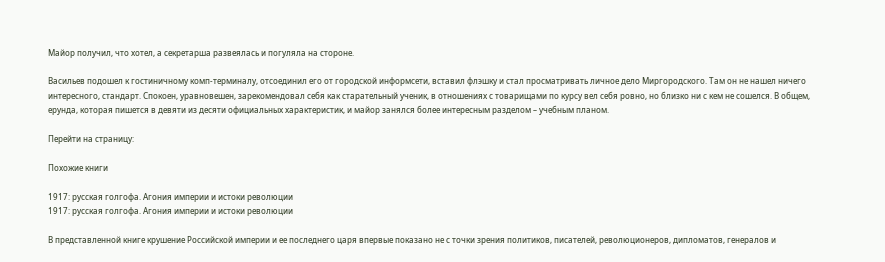Майор получил, что хотел, а секретарша развеялась и погуляла на стороне.

Васильев подошел к гостиничному комп-терминалу, отсоединил его от городской информсети, вставил флэшку и стал просматривать личное дело Миргородского. Там он не нашел ничего интересного, стандарт. Спокоен, уравновешен, зарекомендовал себя как старательный ученик, в отношениях с товарищами по курсу вел себя ровно, но близко ни с кем не сошелся. В общем, ерунда, которая пишется в девяти из десяти официальных характеристик, и майор занялся более интересным разделом – учебным планом.

Перейти на страницу:

Похожие книги

1917: русская голгофа. Агония империи и истоки революции
1917: русская голгофа. Агония империи и истоки революции

В представленной книге крушение Российской империи и ее последнего царя впервые показано не с точки зрения политиков, писателей, революционеров, дипломатов, генералов и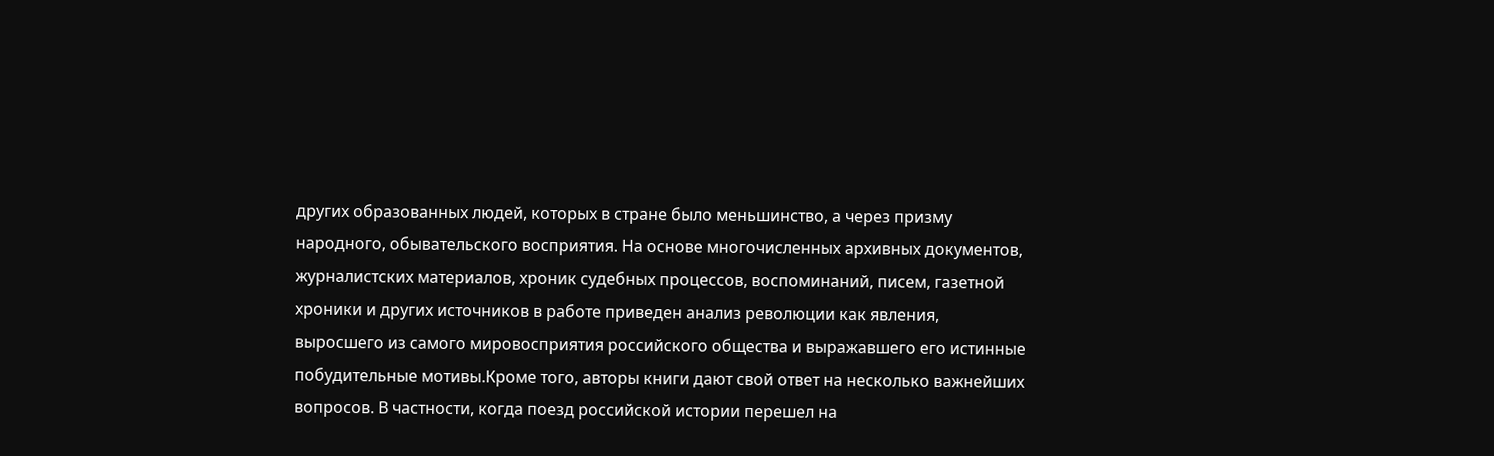других образованных людей, которых в стране было меньшинство, а через призму народного, обывательского восприятия. На основе многочисленных архивных документов, журналистских материалов, хроник судебных процессов, воспоминаний, писем, газетной хроники и других источников в работе приведен анализ революции как явления, выросшего из самого мировосприятия российского общества и выражавшего его истинные побудительные мотивы.Кроме того, авторы книги дают свой ответ на несколько важнейших вопросов. В частности, когда поезд российской истории перешел на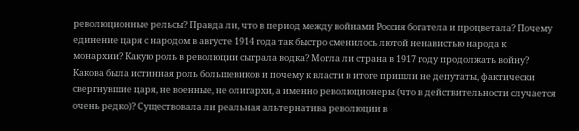революционные рельсы? Правда ли, что в период между войнами Россия богатела и процветала? Почему единение царя с народом в августе 1914 года так быстро сменилось лютой ненавистью народа к монархии? Какую роль в революции сыграла водка? Могла ли страна в 1917 году продолжать войну? Какова была истинная роль большевиков и почему к власти в итоге пришли не депутаты, фактически свергнувшие царя, не военные, не олигархи, а именно революционеры (что в действительности случается очень редко)? Существовала ли реальная альтернатива революции в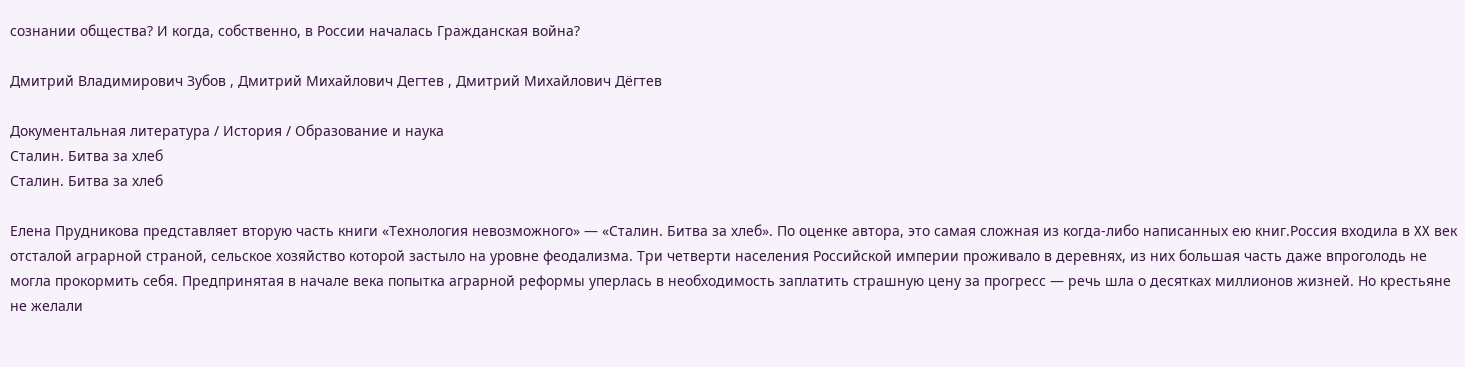сознании общества? И когда, собственно, в России началась Гражданская война?

Дмитрий Владимирович Зубов , Дмитрий Михайлович Дегтев , Дмитрий Михайлович Дёгтев

Документальная литература / История / Образование и наука
Сталин. Битва за хлеб
Сталин. Битва за хлеб

Елена Прудникова представляет вторую часть книги «Технология невозможного» — «Сталин. Битва за хлеб». По оценке автора, это самая сложная из когда-либо написанных ею книг.Россия входила в XX век отсталой аграрной страной, сельское хозяйство которой застыло на уровне феодализма. Три четверти населения Российской империи проживало в деревнях, из них большая часть даже впроголодь не могла прокормить себя. Предпринятая в начале века попытка аграрной реформы уперлась в необходимость заплатить страшную цену за прогресс — речь шла о десятках миллионов жизней. Но крестьяне не желали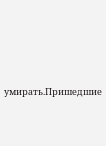умирать.Пришедшие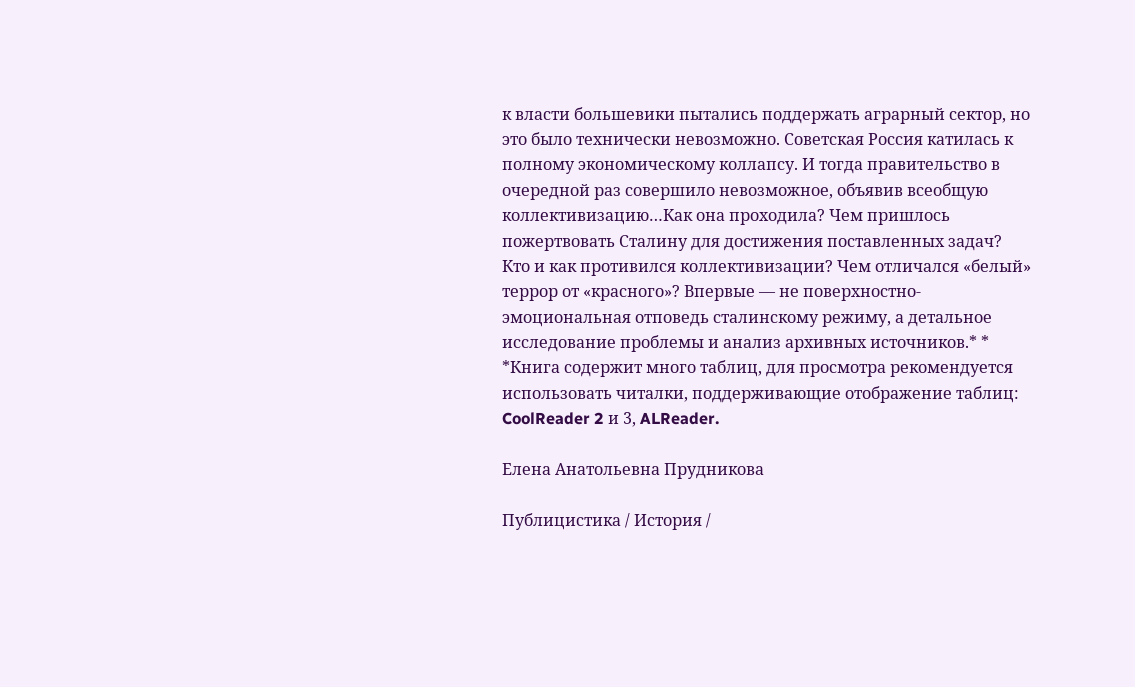к власти большевики пытались поддержать аграрный сектор, но это было технически невозможно. Советская Россия катилась к полному экономическому коллапсу. И тогда правительство в очередной раз совершило невозможное, объявив всеобщую коллективизацию…Как она проходила? Чем пришлось пожертвовать Сталину для достижения поставленных задач? Кто и как противился коллективизации? Чем отличался «белый» террор от «красного»? Впервые — не поверхностно-эмоциональная отповедь сталинскому режиму, а детальное исследование проблемы и анализ архивных источников.* * *Книга содержит много таблиц, для просмотра рекомендуется использовать читалки, поддерживающие отображение таблиц: CoolReader 2 и 3, ALReader.

Елена Анатольевна Прудникова

Публицистика / История /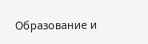Образование и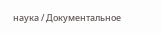наука / Документальное